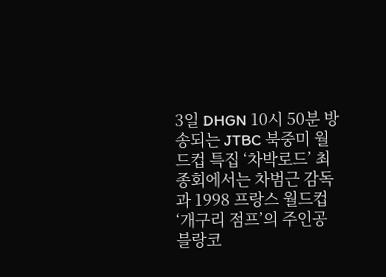3일 DHGN 10시 50분 방송되는 JTBC 북중미 월드컵 특집 ‘차박로드’ 최종회에서는 차범근 감독과 1998 프랑스 월드컵 ‘개구리 점프’의 주인공 블랑코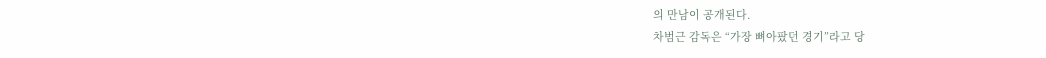의 만남이 공개된다.
차범근 감독은 “가장 뼈아팠던 경기”라고 당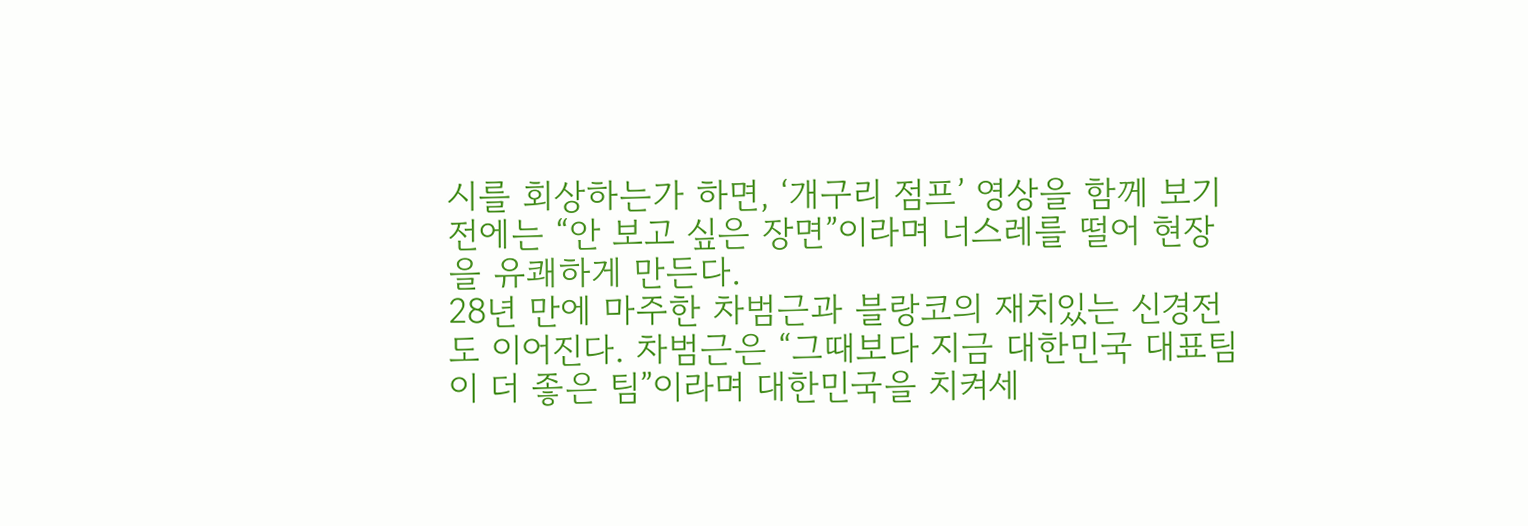시를 회상하는가 하면, ‘개구리 점프’ 영상을 함께 보기 전에는 “안 보고 싶은 장면”이라며 너스레를 떨어 현장을 유쾌하게 만든다.
28년 만에 마주한 차범근과 블랑코의 재치있는 신경전도 이어진다. 차범근은 “그때보다 지금 대한민국 대표팀이 더 좋은 팀”이라며 대한민국을 치켜세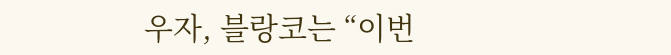우자, 블랑코는 “이번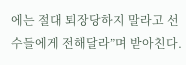에는 절대 퇴장당하지 말라고 선수들에게 전해달라”며 받아친다.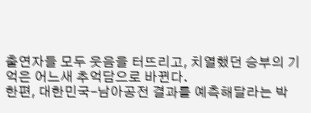출연자들 모두 웃음을 터뜨리고, 치열했던 승부의 기억은 어느새 추억담으로 바뀐다.
한편, 대한민국-남아공전 결과를 예측해달라는 박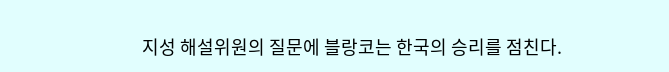지성 해설위원의 질문에 블랑코는 한국의 승리를 점친다.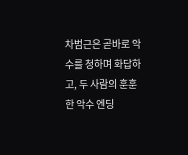차범근은 곧바로 악수를 청하며 화답하고, 두 사람의 훈훈한 악수 엔딩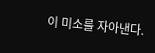이 미소를 자아낸다.